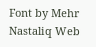Font by Mehr Nastaliq Web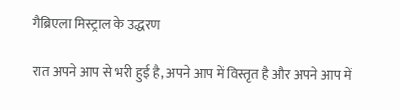गैब्रिएला मिस्ट्राल के उद्धरण

रात अपने आप से भरी हुई है, अपने आप में विस्तृत है और अपने आप में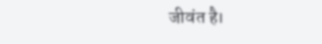जीवंत है।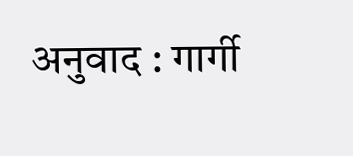अनुवाद : गार्गी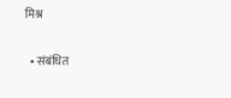मिश्र

  • संबंधित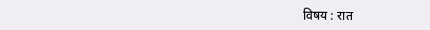विषय : रात